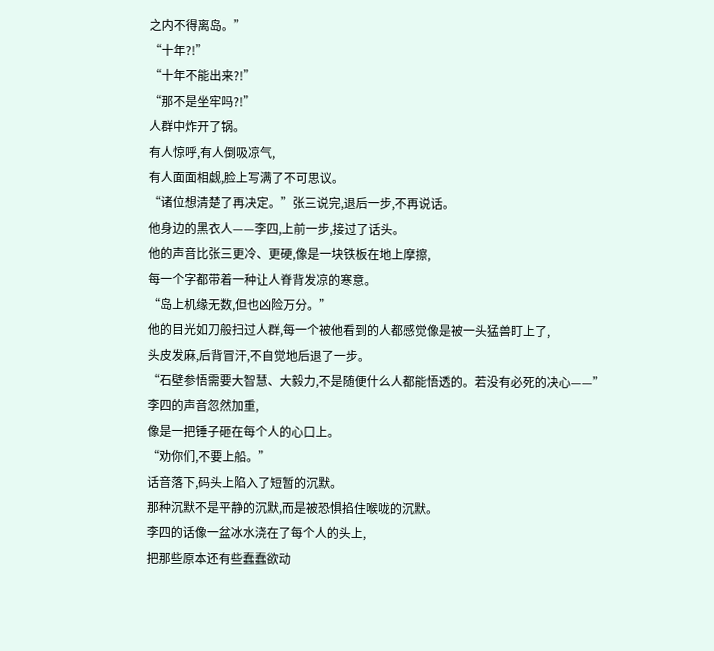之内不得离岛。”
“十年?!”
“十年不能出来?!”
“那不是坐牢吗?!”
人群中炸开了锅。
有人惊呼,有人倒吸凉气,
有人面面相觑,脸上写满了不可思议。
“诸位想清楚了再决定。”张三说完,退后一步,不再说话。
他身边的黑衣人——李四,上前一步,接过了话头。
他的声音比张三更冷、更硬,像是一块铁板在地上摩擦,
每一个字都带着一种让人脊背发凉的寒意。
“岛上机缘无数,但也凶险万分。”
他的目光如刀般扫过人群,每一个被他看到的人都感觉像是被一头猛兽盯上了,
头皮发麻,后背冒汗,不自觉地后退了一步。
“石壁参悟需要大智慧、大毅力,不是随便什么人都能悟透的。若没有必死的决心——”
李四的声音忽然加重,
像是一把锤子砸在每个人的心口上。
“劝你们,不要上船。”
话音落下,码头上陷入了短暂的沉默。
那种沉默不是平静的沉默,而是被恐惧掐住喉咙的沉默。
李四的话像一盆冰水浇在了每个人的头上,
把那些原本还有些蠢蠢欲动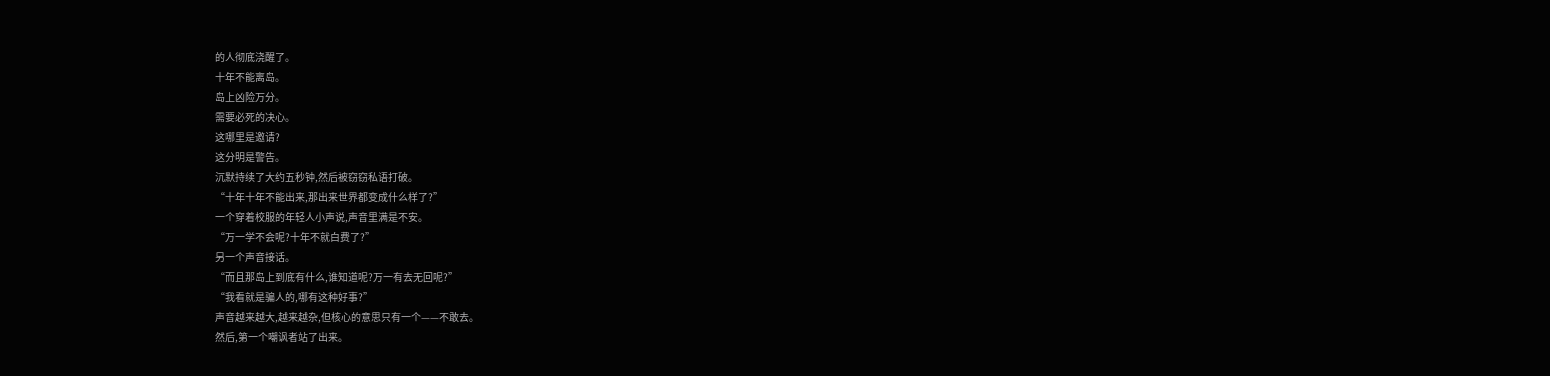的人彻底浇醒了。
十年不能离岛。
岛上凶险万分。
需要必死的决心。
这哪里是邀请?
这分明是警告。
沉默持续了大约五秒钟,然后被窃窃私语打破。
“十年十年不能出来,那出来世界都变成什么样了?”
一个穿着校服的年轻人小声说,声音里满是不安。
“万一学不会呢?十年不就白费了?”
另一个声音接话。
“而且那岛上到底有什么,谁知道呢?万一有去无回呢?”
“我看就是骗人的,哪有这种好事?”
声音越来越大,越来越杂,但核心的意思只有一个——不敢去。
然后,第一个嘲讽者站了出来。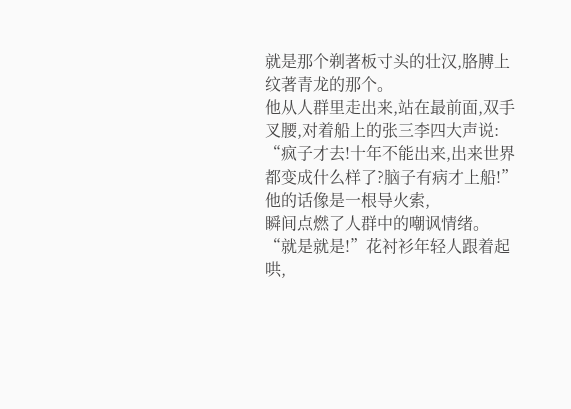就是那个剃著板寸头的壮汉,胳膊上纹著青龙的那个。
他从人群里走出来,站在最前面,双手叉腰,对着船上的张三李四大声说:
“疯子才去!十年不能出来,出来世界都变成什么样了?脑子有病才上船!”
他的话像是一根导火索,
瞬间点燃了人群中的嘲讽情绪。
“就是就是!”花衬衫年轻人跟着起哄,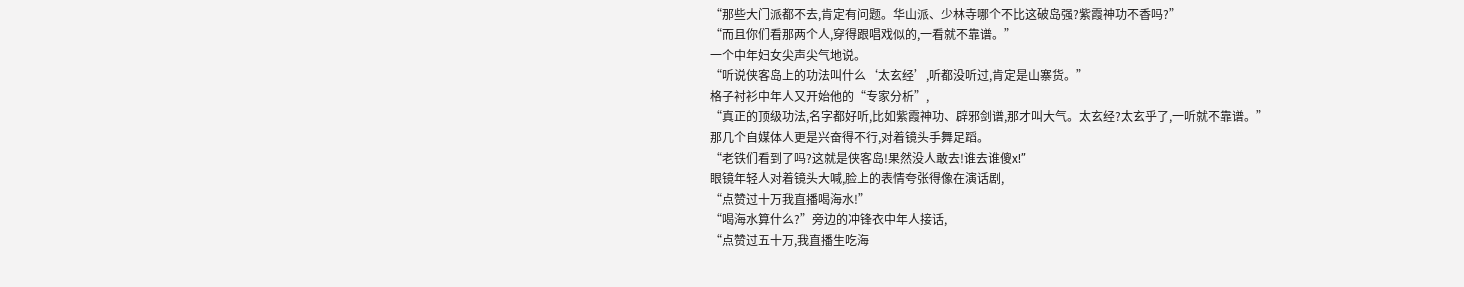“那些大门派都不去,肯定有问题。华山派、少林寺哪个不比这破岛强?紫霞神功不香吗?”
“而且你们看那两个人,穿得跟唱戏似的,一看就不靠谱。”
一个中年妇女尖声尖气地说。
“听说侠客岛上的功法叫什么‘太玄经’,听都没听过,肯定是山寨货。”
格子衬衫中年人又开始他的“专家分析”,
“真正的顶级功法,名字都好听,比如紫霞神功、辟邪剑谱,那才叫大气。太玄经?太玄乎了,一听就不靠谱。”
那几个自媒体人更是兴奋得不行,对着镜头手舞足蹈。
“老铁们看到了吗?这就是侠客岛!果然没人敢去!谁去谁傻x!”
眼镜年轻人对着镜头大喊,脸上的表情夸张得像在演话剧,
“点赞过十万我直播喝海水!”
“喝海水算什么?”旁边的冲锋衣中年人接话,
“点赞过五十万,我直播生吃海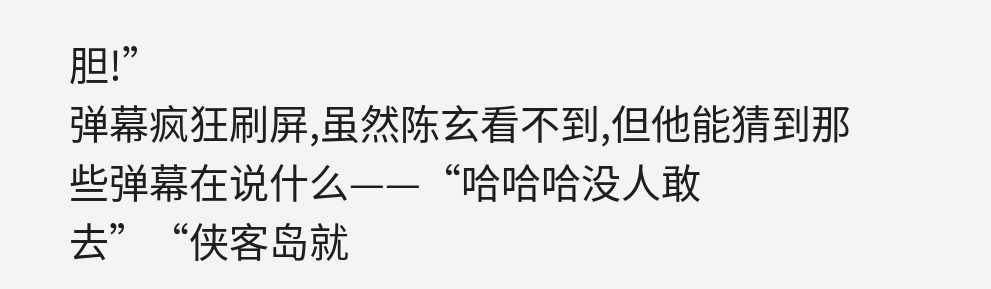胆!”
弹幕疯狂刷屏,虽然陈玄看不到,但他能猜到那些弹幕在说什么——“哈哈哈没人敢去”“侠客岛就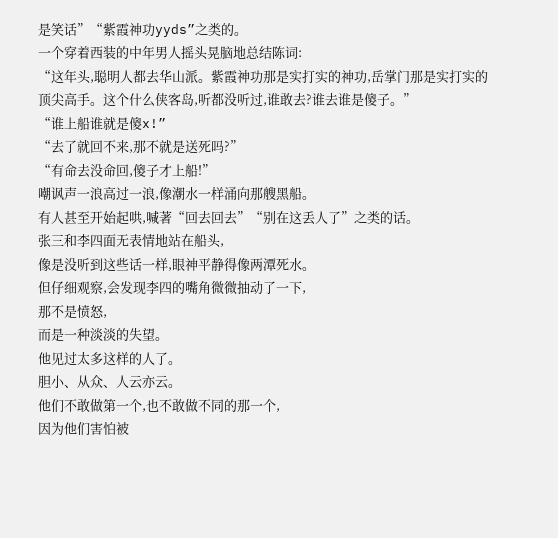是笑话”“紫霞神功yyds”之类的。
一个穿着西装的中年男人摇头晃脑地总结陈词:
“这年头,聪明人都去华山派。紫霞神功那是实打实的神功,岳掌门那是实打实的顶尖高手。这个什么侠客岛,听都没听过,谁敢去?谁去谁是傻子。”
“谁上船谁就是傻x!”
“去了就回不来,那不就是送死吗?”
“有命去没命回,傻子才上船!”
嘲讽声一浪高过一浪,像潮水一样涌向那艘黑船。
有人甚至开始起哄,喊著“回去回去”“别在这丢人了”之类的话。
张三和李四面无表情地站在船头,
像是没听到这些话一样,眼神平静得像两潭死水。
但仔细观察,会发现李四的嘴角微微抽动了一下,
那不是愤怒,
而是一种淡淡的失望。
他见过太多这样的人了。
胆小、从众、人云亦云。
他们不敢做第一个,也不敢做不同的那一个,
因为他们害怕被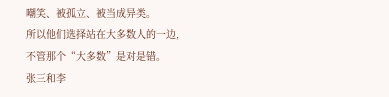嘲笑、被孤立、被当成异类。
所以他们选择站在大多数人的一边,
不管那个“大多数”是对是错。
张三和李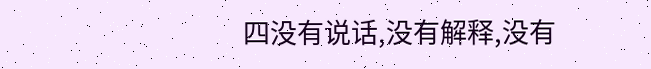四没有说话,没有解释,没有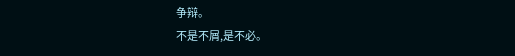争辩。
不是不屑,是不必。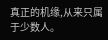真正的机缘,从来只属于少数人。